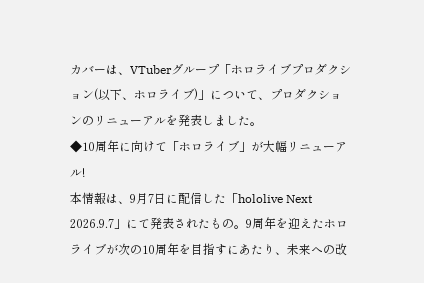カバーは、VTuberグループ「ホロライブプロダクション(以下、ホロライブ)」について、プロダクションのリニューアルを発表しました。
◆10周年に向けて「ホロライブ」が大幅リニューアル!
本情報は、9月7日に配信した「hololive Next 2026.9.7」にて発表されたもの。9周年を迎えたホロライブが次の10周年を目指すにあたり、未来への改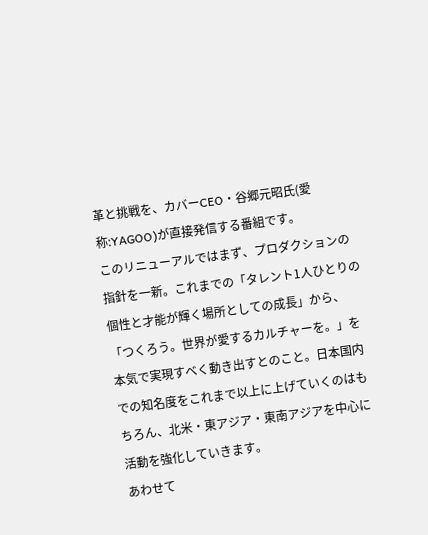革と挑戦を、カバーCEO・谷郷元昭氏(愛称:YAGOO)が直接発信する番組です。
このリニューアルではまず、プロダクションの指針を一新。これまでの「タレント1人ひとりの個性と才能が輝く場所としての成長」から、「つくろう。世界が愛するカルチャーを。」を本気で実現すべく動き出すとのこと。日本国内での知名度をこれまで以上に上げていくのはもちろん、北米・東アジア・東南アジアを中心に活動を強化していきます。
あわせて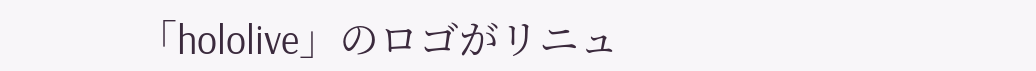「hololive」のロゴがリニュ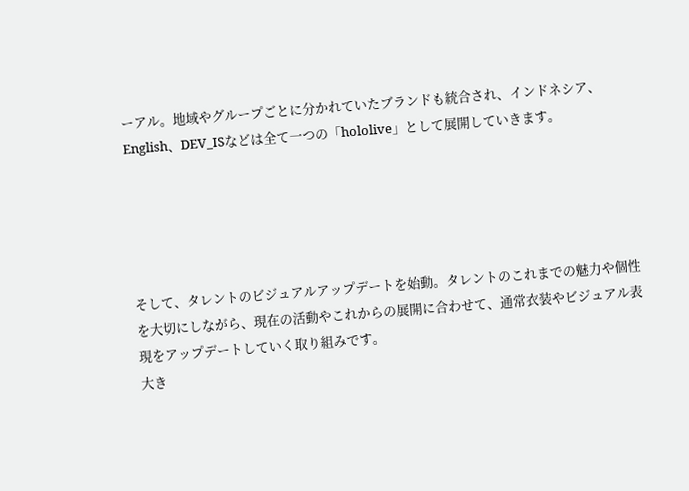ーアル。地域やグループごとに分かれていたブランドも統合され、インドネシア、English、DEV_ISなどは全て一つの「hololive」として展開していきます。





そして、タレントのビジュアルアップデートを始動。タレントのこれまでの魅力や個性を大切にしながら、現在の活動やこれからの展開に合わせて、通常衣装やビジュアル表現をアップデートしていく取り組みです。
大き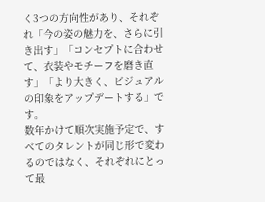く3つの方向性があり、それぞれ「今の姿の魅力を、さらに引き出す」「コンセプトに合わせて、衣装やモチーフを磨き直す」「より大きく、ビジュアルの印象をアップデートする」です。
数年かけて順次実施予定で、すべてのタレントが同じ形で変わるのではなく、それぞれにとって最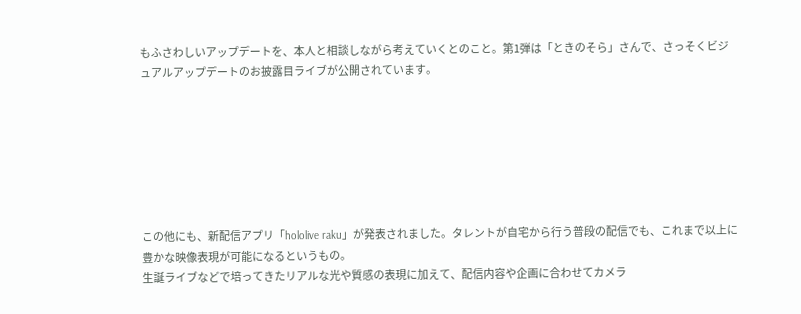もふさわしいアップデートを、本人と相談しながら考えていくとのこと。第1弾は「ときのそら」さんで、さっそくビジュアルアップデートのお披露目ライブが公開されています。







この他にも、新配信アプリ「hololive raku」が発表されました。タレントが自宅から行う普段の配信でも、これまで以上に豊かな映像表現が可能になるというもの。
生誕ライブなどで培ってきたリアルな光や質感の表現に加えて、配信内容や企画に合わせてカメラ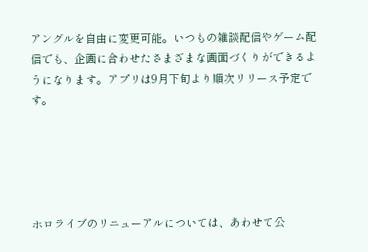アングルを自由に変更可能。いつもの雑談配信やゲーム配信でも、企画に合わせたさまざまな画面づくりができるようになります。アプリは9月下旬より順次リリース予定です。





ホロライブのリニューアルについては、あわせて公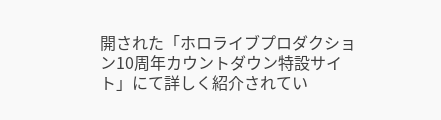開された「ホロライブプロダクション10周年カウントダウン特設サイト」にて詳しく紹介されてい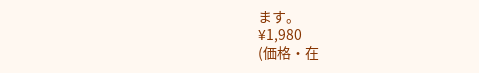ます。
¥1,980
(価格・在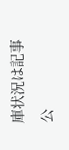庫状況は記事公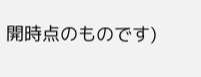開時点のものです)